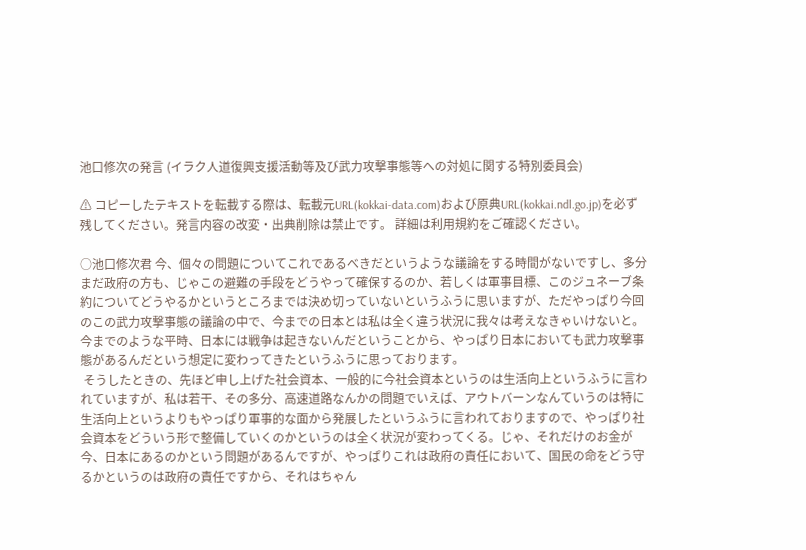池口修次の発言 (イラク人道復興支援活動等及び武力攻撃事態等への対処に関する特別委員会)

⚠ コピーしたテキストを転載する際は、転載元URL(kokkai-data.com)および原典URL(kokkai.ndl.go.jp)を必ず残してください。発言内容の改変・出典削除は禁止です。 詳細は利用規約をご確認ください。

○池口修次君 今、個々の問題についてこれであるべきだというような議論をする時間がないですし、多分まだ政府の方も、じゃこの避難の手段をどうやって確保するのか、若しくは軍事目標、このジュネーブ条約についてどうやるかというところまでは決め切っていないというふうに思いますが、ただやっぱり今回のこの武力攻撃事態の議論の中で、今までの日本とは私は全く違う状況に我々は考えなきゃいけないと。今までのような平時、日本には戦争は起きないんだということから、やっぱり日本においても武力攻撃事態があるんだという想定に変わってきたというふうに思っております。
 そうしたときの、先ほど申し上げた社会資本、一般的に今社会資本というのは生活向上というふうに言われていますが、私は若干、その多分、高速道路なんかの問題でいえば、アウトバーンなんていうのは特に生活向上というよりもやっぱり軍事的な面から発展したというふうに言われておりますので、やっぱり社会資本をどういう形で整備していくのかというのは全く状況が変わってくる。じゃ、それだけのお金が今、日本にあるのかという問題があるんですが、やっぱりこれは政府の責任において、国民の命をどう守るかというのは政府の責任ですから、それはちゃん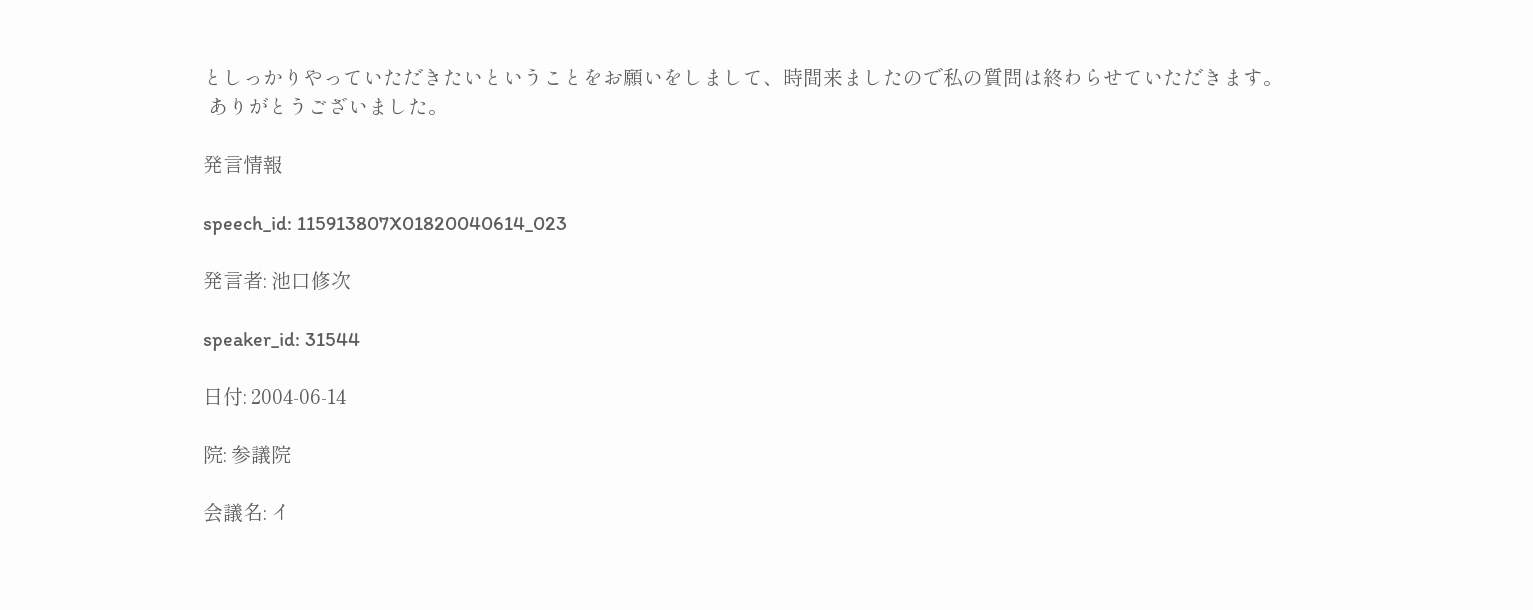としっかりやっていただきたいということをお願いをしまして、時間来ましたので私の質問は終わらせていただきます。
 ありがとうございました。

発言情報

speech_id: 115913807X01820040614_023

発言者: 池口修次

speaker_id: 31544

日付: 2004-06-14

院: 参議院

会議名: イ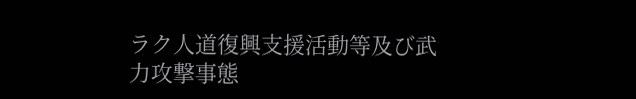ラク人道復興支援活動等及び武力攻撃事態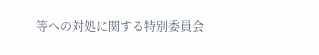等への対処に関する特別委員会